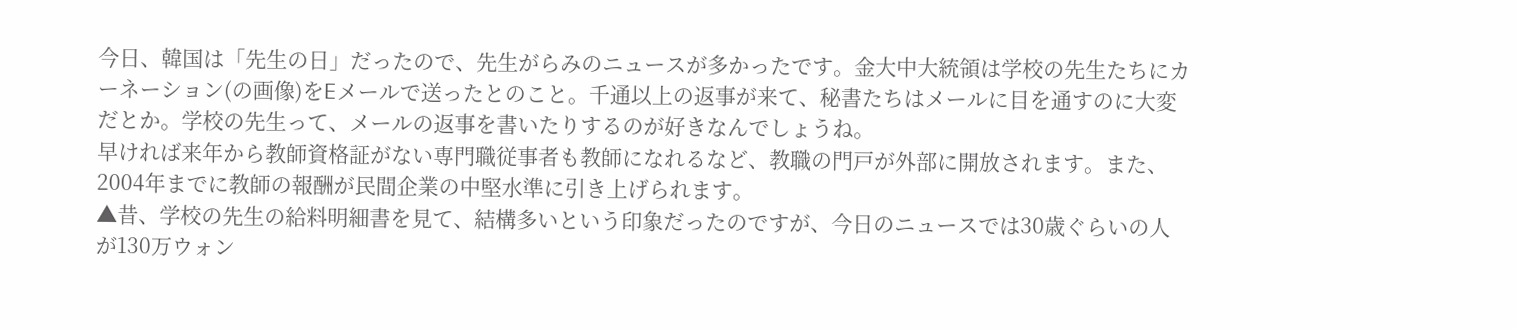今日、韓国は「先生の日」だったので、先生がらみのニュースが多かったです。金大中大統領は学校の先生たちにカーネーション(の画像)をEメールで送ったとのこと。千通以上の返事が来て、秘書たちはメールに目を通すのに大変だとか。学校の先生って、メールの返事を書いたりするのが好きなんでしょうね。
早ければ来年から教師資格証がない専門職従事者も教師になれるなど、教職の門戸が外部に開放されます。また、2004年までに教師の報酬が民間企業の中堅水準に引き上げられます。
▲昔、学校の先生の給料明細書を見て、結構多いという印象だったのですが、今日のニュースでは30歳ぐらいの人が130万ウォン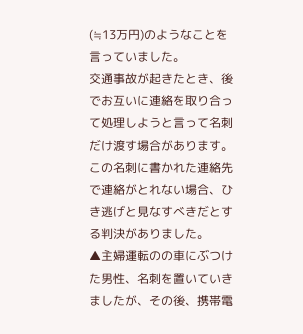(≒13万円)のようなことを言っていました。
交通事故が起きたとき、後でお互いに連絡を取り合って処理しようと言って名刺だけ渡す場合があります。この名刺に書かれた連絡先で連絡がとれない場合、ひき逃げと見なすべきだとする判決がありました。
▲主婦運転のの車にぶつけた男性、名刺を置いていきましたが、その後、携帯電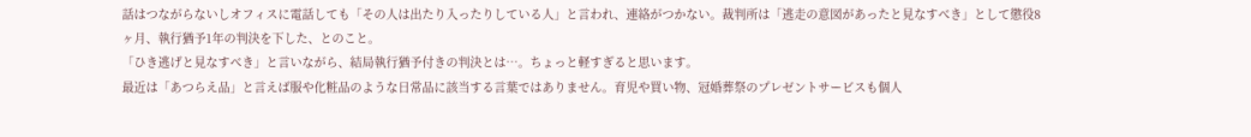話はつながらないしオフィスに電話しても「その人は出たり入ったりしている人」と言われ、連絡がつかない。裁判所は「逃走の意図があったと見なすべき」として懲役8ヶ月、執行猶予1年の判決を下した、とのこと。
「ひき逃げと見なすべき」と言いながら、結局執行猶予付きの判決とは…。ちょっと軽すぎると思います。
最近は「あつらえ品」と言えば服や化粧品のような日常品に該当する言葉ではありません。育児や買い物、冠婚葬祭のプレゼントサービスも個人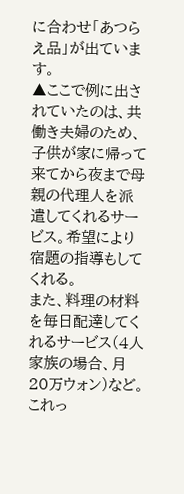に合わせ「あつらえ品」が出ています。
▲ここで例に出されていたのは、共働き夫婦のため、子供が家に帰って来てから夜まで母親の代理人を派遣してくれるサービス。希望により宿題の指導もしてくれる。
また、料理の材料を毎日配達してくれるサービス(4人家族の場合、月20万ウォン)など。
これっ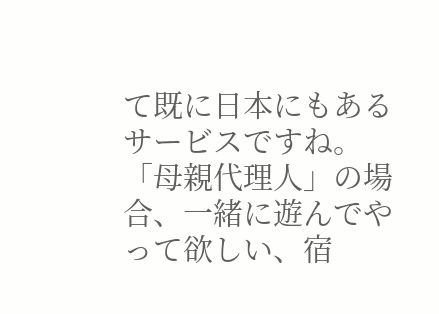て既に日本にもあるサービスですね。「母親代理人」の場合、一緒に遊んでやって欲しい、宿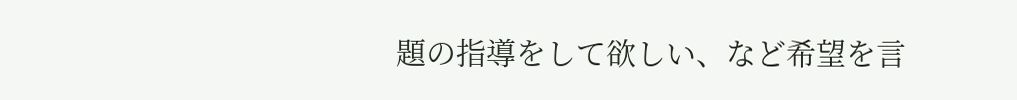題の指導をして欲しい、など希望を言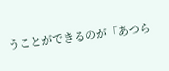うことができるのが「あつら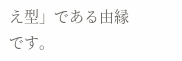え型」である由縁です。